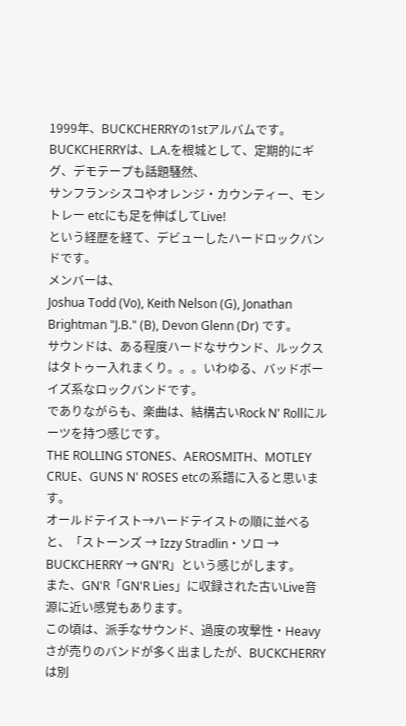1999年、BUCKCHERRYの1stアルバムです。
BUCKCHERRYは、L.A.を根城として、定期的にギグ、デモテープも話題騒然、
サンフランシスコやオレンジ・カウンティー、モントレー etcにも足を伸ばしてLive!
という経歴を経て、デビューしたハードロックバンドです。
メンバーは、
Joshua Todd (Vo), Keith Nelson (G), Jonathan Brightman "J.B." (B), Devon Glenn (Dr) です。
サウンドは、ある程度ハードなサウンド、ルックスはタトゥー入れまくり。。。いわゆる、バッドボーイズ系なロックバンドです。
でありながらも、楽曲は、結構古いRock N' Rollにルーツを持つ感じです。
THE ROLLING STONES、AEROSMITH、MOTLEY CRUE、GUNS N' ROSES etcの系譜に入ると思います。
オールドテイスト→ハードテイストの順に並べると、「ストーンズ → Izzy Stradlin・ソロ → BUCKCHERRY → GN'R」という感じがします。
また、GN'R「GN'R Lies」に収録された古いLive音源に近い感覚もあります。
この頃は、派手なサウンド、過度の攻撃性・Heavyさが売りのバンドが多く出ましたが、BUCKCHERRYは別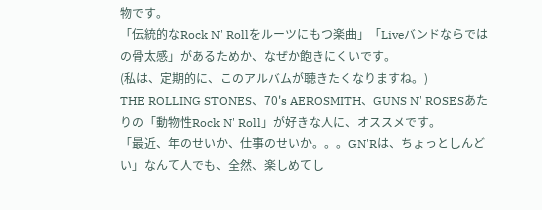物です。
「伝統的なRock N' Rollをルーツにもつ楽曲」「Liveバンドならではの骨太感」があるためか、なぜか飽きにくいです。
(私は、定期的に、このアルバムが聴きたくなりますね。)
THE ROLLING STONES、70's AEROSMITH、GUNS N' ROSESあたりの「動物性Rock N' Roll」が好きな人に、オススメです。
「最近、年のせいか、仕事のせいか。。。GN'Rは、ちょっとしんどい」なんて人でも、全然、楽しめてし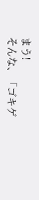まう!
そんな、「ゴキゲ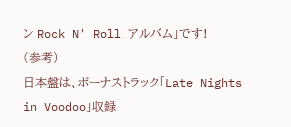ン Rock N' Roll アルバム」です!
(参考)
日本盤は、ボーナストラック「Late Nights in Voodoo」収録